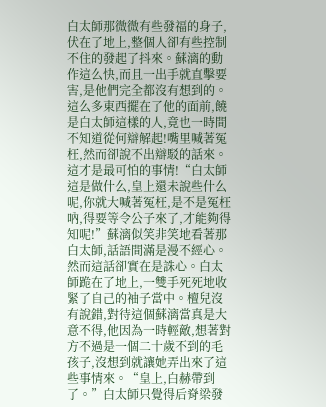白太師那微微有些發福的身子,伏在了地上,整個人卻有些控制不住的發起了抖來。蘇漓的動作這么快,而且一出手就直擊要害,是他們完全都沒有想到的。這么多東西擺在了他的面前,饒是白太師這樣的人,竟也一時間不知道從何辯解起!嘴里喊著冤枉,然而卻說不出辯駁的話來。這才是最可怕的事情!“白太師這是做什么,皇上還未說些什么呢,你就大喊著冤枉,是不是冤枉吶,得要等令公子來了,才能夠得知呢!”蘇漓似笑非笑地看著那白太師,話語間滿是漫不經心。然而這話卻實在是誅心。白太師跪在了地上,一雙手死死地收緊了自己的袖子當中。檀兒沒有說錯,對待這個蘇漓當真是大意不得,他因為一時輕敵,想著對方不過是一個二十歲不到的毛孩子,沒想到就讓她弄出來了這些事情來。“皇上,白赫帶到了。”白太師只覺得后脊梁發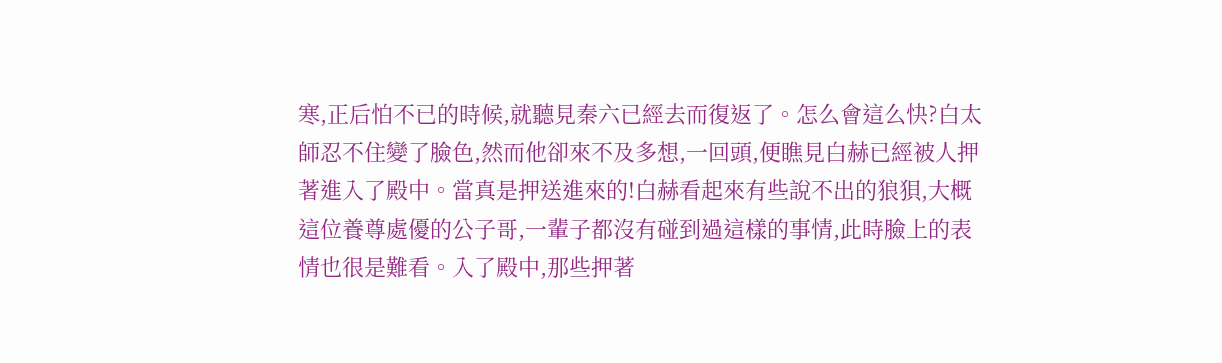寒,正后怕不已的時候,就聽見秦六已經去而復返了。怎么會這么快?白太師忍不住變了臉色,然而他卻來不及多想,一回頭,便瞧見白赫已經被人押著進入了殿中。當真是押送進來的!白赫看起來有些說不出的狼狽,大概這位養尊處優的公子哥,一輩子都沒有碰到過這樣的事情,此時臉上的表情也很是難看。入了殿中,那些押著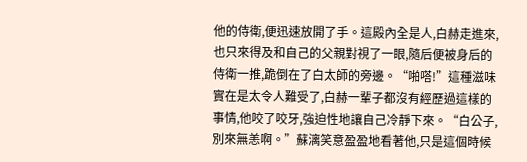他的侍衛,便迅速放開了手。這殿內全是人,白赫走進來,也只來得及和自己的父親對視了一眼,隨后便被身后的侍衛一推,跪倒在了白太師的旁邊。“啪嗒!”這種滋味實在是太令人難受了,白赫一輩子都沒有經歷過這樣的事情,他咬了咬牙,強迫性地讓自己冷靜下來。“白公子,別來無恙啊。”蘇漓笑意盈盈地看著他,只是這個時候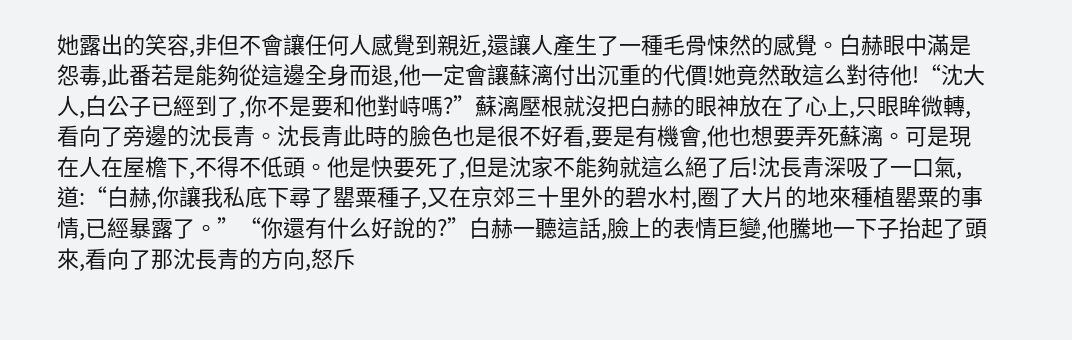她露出的笑容,非但不會讓任何人感覺到親近,還讓人產生了一種毛骨悚然的感覺。白赫眼中滿是怨毒,此番若是能夠從這邊全身而退,他一定會讓蘇漓付出沉重的代價!她竟然敢這么對待他!“沈大人,白公子已經到了,你不是要和他對峙嗎?”蘇漓壓根就沒把白赫的眼神放在了心上,只眼眸微轉,看向了旁邊的沈長青。沈長青此時的臉色也是很不好看,要是有機會,他也想要弄死蘇漓。可是現在人在屋檐下,不得不低頭。他是快要死了,但是沈家不能夠就這么絕了后!沈長青深吸了一口氣,道:“白赫,你讓我私底下尋了罌粟種子,又在京郊三十里外的碧水村,圈了大片的地來種植罌粟的事情,已經暴露了。”“你還有什么好說的?”白赫一聽這話,臉上的表情巨變,他騰地一下子抬起了頭來,看向了那沈長青的方向,怒斥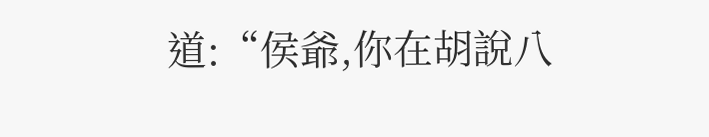道:“侯爺,你在胡說八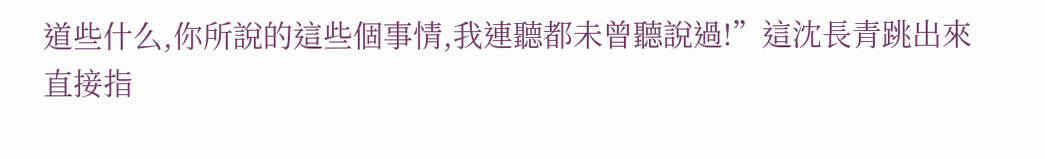道些什么,你所說的這些個事情,我連聽都未曾聽說過!”這沈長青跳出來直接指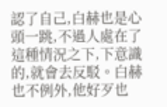認了自己,白赫也是心頭一跳,不過人處在了這種情況之下,下意識的,就會去反駁。白赫也不例外,他好歹也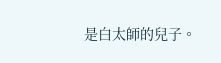是白太師的兒子。